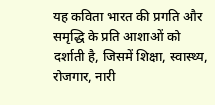यह कविता भारत की प्रगति और समृद्धि के प्रति आशाओं को दर्शाती है, जिसमें शिक्षा, स्वास्थ्य, रोजगार, नारी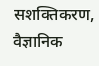सशक्तिकरण, वैज्ञानिक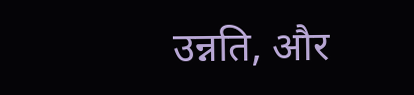उन्नति, और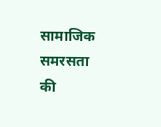सामाजिक समरसता की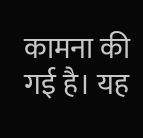कामना की गई है। यह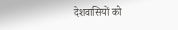देशवासियों को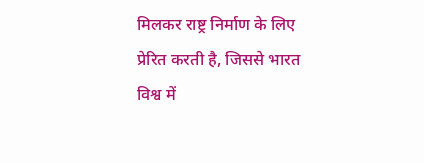मिलकर राष्ट्र निर्माण के लिए प्रेरित करती है, जिससे भारत विश्व में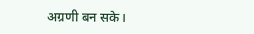अग्रणी बन सके।